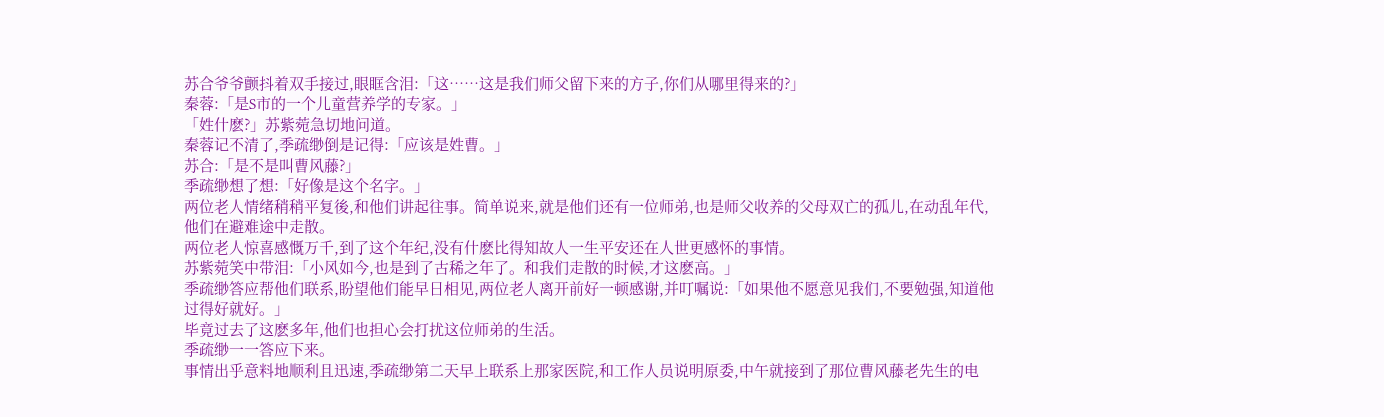苏合爷爷颤抖着双手接过,眼眶含泪:「这……这是我们师父留下来的方子,你们从哪里得来的?」
秦蓉:「是S市的一个儿童营养学的专家。」
「姓什麽?」苏紫菀急切地问道。
秦蓉记不清了,季疏缈倒是记得:「应该是姓曹。」
苏合:「是不是叫曹风藤?」
季疏缈想了想:「好像是这个名字。」
两位老人情绪稍稍平复後,和他们讲起往事。简单说来,就是他们还有一位师弟,也是师父收养的父母双亡的孤儿,在动乱年代,他们在避难途中走散。
两位老人惊喜感慨万千,到了这个年纪,没有什麽比得知故人一生平安还在人世更感怀的事情。
苏紫菀笑中带泪:「小风如今,也是到了古稀之年了。和我们走散的时候,才这麽高。」
季疏缈答应帮他们联系,盼望他们能早日相见,两位老人离开前好一顿感谢,并叮嘱说:「如果他不愿意见我们,不要勉强,知道他过得好就好。」
毕竟过去了这麽多年,他们也担心会打扰这位师弟的生活。
季疏缈一一答应下来。
事情出乎意料地顺利且迅速,季疏缈第二天早上联系上那家医院,和工作人员说明原委,中午就接到了那位曹风藤老先生的电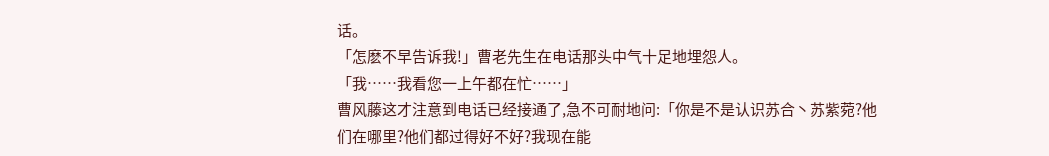话。
「怎麽不早告诉我!」曹老先生在电话那头中气十足地埋怨人。
「我……我看您一上午都在忙……」
曹风藤这才注意到电话已经接通了,急不可耐地问:「你是不是认识苏合丶苏紫菀?他们在哪里?他们都过得好不好?我现在能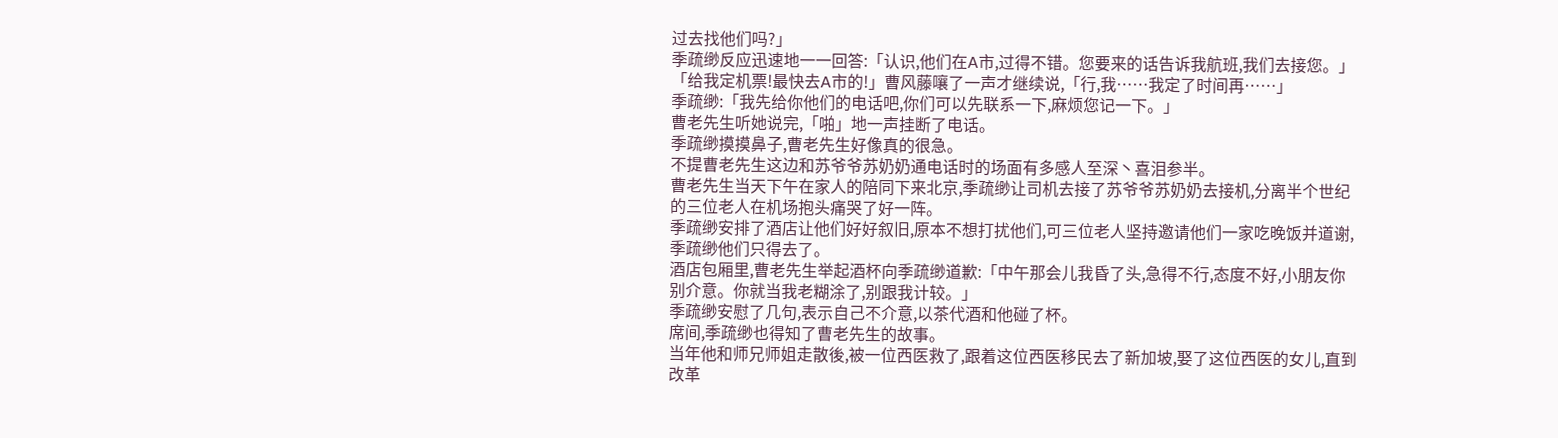过去找他们吗?」
季疏缈反应迅速地一一回答:「认识,他们在A市,过得不错。您要来的话告诉我航班,我们去接您。」
「给我定机票!最快去A市的!」曹风藤嚷了一声才继续说,「行,我……我定了时间再……」
季疏缈:「我先给你他们的电话吧,你们可以先联系一下,麻烦您记一下。」
曹老先生听她说完,「啪」地一声挂断了电话。
季疏缈摸摸鼻子,曹老先生好像真的很急。
不提曹老先生这边和苏爷爷苏奶奶通电话时的场面有多感人至深丶喜泪参半。
曹老先生当天下午在家人的陪同下来北京,季疏缈让司机去接了苏爷爷苏奶奶去接机,分离半个世纪的三位老人在机场抱头痛哭了好一阵。
季疏缈安排了酒店让他们好好叙旧,原本不想打扰他们,可三位老人坚持邀请他们一家吃晚饭并道谢,季疏缈他们只得去了。
酒店包厢里,曹老先生举起酒杯向季疏缈道歉:「中午那会儿我昏了头,急得不行,态度不好,小朋友你别介意。你就当我老糊涂了,别跟我计较。」
季疏缈安慰了几句,表示自己不介意,以茶代酒和他碰了杯。
席间,季疏缈也得知了曹老先生的故事。
当年他和师兄师姐走散後,被一位西医救了,跟着这位西医移民去了新加坡,娶了这位西医的女儿,直到改革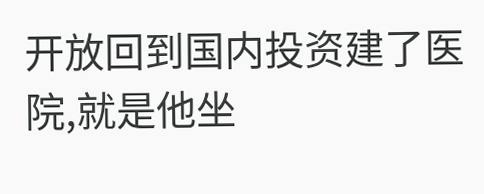开放回到国内投资建了医院,就是他坐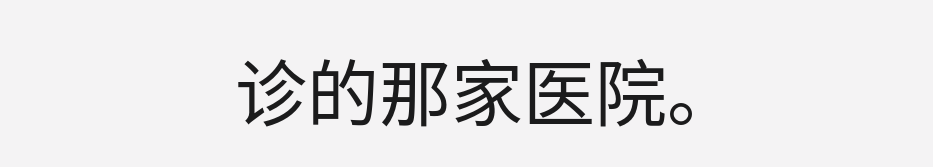诊的那家医院。